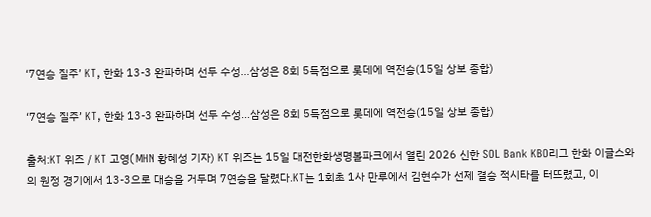‘7연승 질주’ KT, 한화 13-3 완파하며 선두 수성…삼성은 8회 5득점으로 롯데에 역전승(15일 상보 종합)

‘7연승 질주’ KT, 한화 13-3 완파하며 선두 수성…삼성은 8회 5득점으로 롯데에 역전승(15일 상보 종합)

출처:KT 위즈 / KT 고영(MHN 황혜성 기자) KT 위즈는 15일 대전한화생명볼파크에서 열린 2026 신한 SOL Bank KBO리그 한화 이글스와의 원정 경기에서 13-3으로 대승을 거두며 7연승을 달렸다.KT는 1회초 1사 만루에서 김현수가 선제 결승 적시타를 터뜨렸고, 이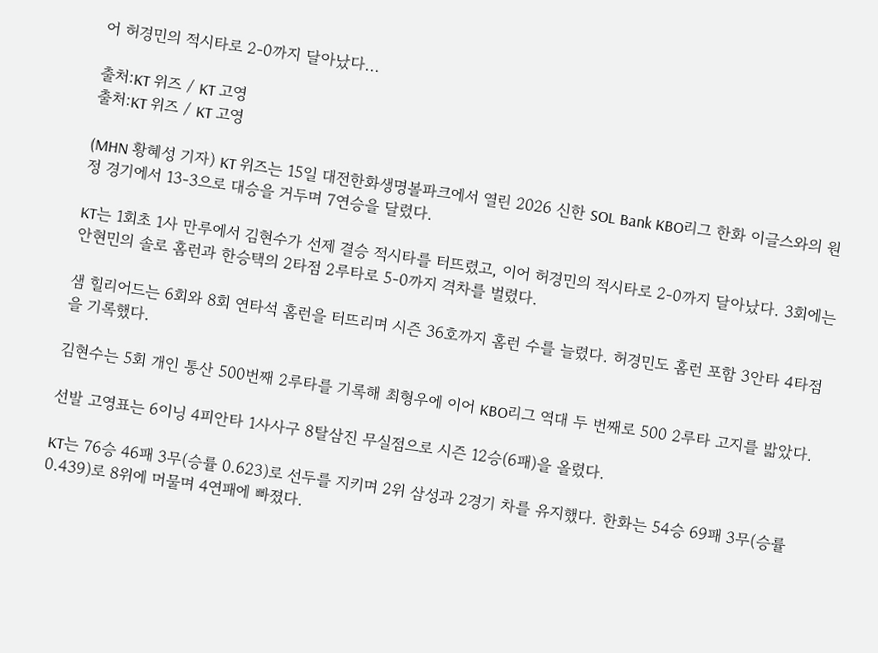어 허경민의 적시타로 2-0까지 달아났다...

출처:KT 위즈 / KT 고영
출처:KT 위즈 / KT 고영

(MHN 황혜성 기자) KT 위즈는 15일 대전한화생명볼파크에서 열린 2026 신한 SOL Bank KBO리그 한화 이글스와의 원정 경기에서 13-3으로 대승을 거두며 7연승을 달렸다.

KT는 1회초 1사 만루에서 김현수가 선제 결승 적시타를 터뜨렸고, 이어 허경민의 적시타로 2-0까지 달아났다. 3회에는 안현민의 솔로 홈런과 한승택의 2타점 2루타로 5-0까지 격차를 벌렸다.

샘 힐리어드는 6회와 8회 연타석 홈런을 터뜨리며 시즌 36호까지 홈런 수를 늘렸다. 허경민도 홈런 포함 3안타 4타점을 기록했다.

김현수는 5회 개인 통산 500번째 2루타를 기록해 최형우에 이어 KBO리그 역대 두 번째로 500 2루타 고지를 밟았다.

선발 고영표는 6이닝 4피안타 1사사구 8탈삼진 무실점으로 시즌 12승(6패)을 올렸다.

KT는 76승 46패 3무(승률 0.623)로 선두를 지키며 2위 삼성과 2경기 차를 유지했다. 한화는 54승 69패 3무(승률 0.439)로 8위에 머물며 4연패에 빠졌다.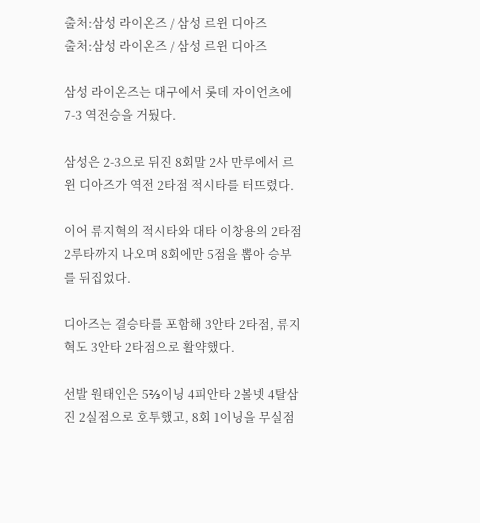출처:삼성 라이온즈 / 삼성 르윈 디아즈
출처:삼성 라이온즈 / 삼성 르윈 디아즈

삼성 라이온즈는 대구에서 롯데 자이언츠에 7-3 역전승을 거뒀다.

삼성은 2-3으로 뒤진 8회말 2사 만루에서 르윈 디아즈가 역전 2타점 적시타를 터뜨렸다.

이어 류지혁의 적시타와 대타 이창용의 2타점 2루타까지 나오며 8회에만 5점을 뽑아 승부를 뒤집었다.

디아즈는 결승타를 포함해 3안타 2타점, 류지혁도 3안타 2타점으로 활약했다.

선발 원태인은 5⅔이닝 4피안타 2볼넷 4탈삼진 2실점으로 호투했고, 8회 1이닝을 무실점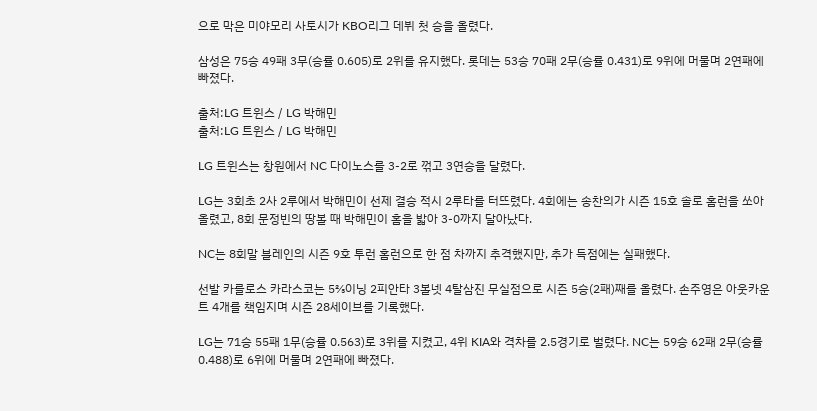으로 막은 미야모리 사토시가 KBO리그 데뷔 첫 승을 올렸다.

삼성은 75승 49패 3무(승률 0.605)로 2위를 유지했다. 롯데는 53승 70패 2무(승률 0.431)로 9위에 머물며 2연패에 빠졌다.

출처:LG 트윈스 / LG 박해민
출처:LG 트윈스 / LG 박해민

LG 트윈스는 창원에서 NC 다이노스를 3-2로 꺾고 3연승을 달렸다.

LG는 3회초 2사 2루에서 박해민이 선제 결승 적시 2루타를 터뜨렸다. 4회에는 송찬의가 시즌 15호 솔로 홈런을 쏘아 올렸고, 8회 문정빈의 땅볼 때 박해민이 홈을 밟아 3-0까지 달아났다.

NC는 8회말 블레인의 시즌 9호 투런 홈런으로 한 점 차까지 추격했지만, 추가 득점에는 실패했다.

선발 카를로스 카라스코는 5⅔이닝 2피안타 3볼넷 4탈삼진 무실점으로 시즌 5승(2패)째를 올렸다. 손주영은 아웃카운트 4개를 책임지며 시즌 28세이브를 기록했다.

LG는 71승 55패 1무(승률 0.563)로 3위를 지켰고, 4위 KIA와 격차를 2.5경기로 벌렸다. NC는 59승 62패 2무(승률 0.488)로 6위에 머물며 2연패에 빠졌다.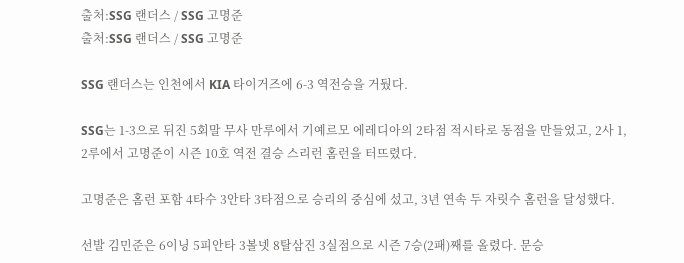출처:SSG 랜더스 / SSG 고명준
출처:SSG 랜더스 / SSG 고명준

SSG 랜더스는 인천에서 KIA 타이거즈에 6-3 역전승을 거뒀다.

SSG는 1-3으로 뒤진 5회말 무사 만루에서 기예르모 에레디아의 2타점 적시타로 동점을 만들었고, 2사 1, 2루에서 고명준이 시즌 10호 역전 결승 스리런 홈런을 터뜨렸다.

고명준은 홈런 포함 4타수 3안타 3타점으로 승리의 중심에 섰고, 3년 연속 두 자릿수 홈런을 달성했다.

선발 김민준은 6이닝 5피안타 3볼넷 8탈삼진 3실점으로 시즌 7승(2패)째를 올렸다. 문승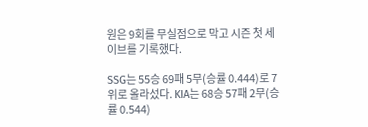원은 9회를 무실점으로 막고 시즌 첫 세이브를 기록했다.

SSG는 55승 69패 5무(승률 0.444)로 7위로 올라섰다. KIA는 68승 57패 2무(승률 0.544)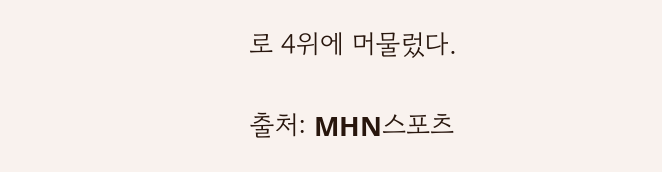로 4위에 머물렀다.

출처: MHN스포츠